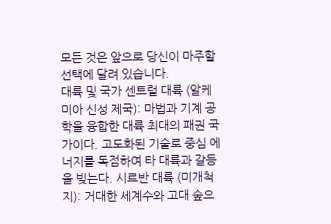모든 것은 앞으로 당신이 마주할 선택에 달려 있습니다.
대륙 및 국가 센트럴 대륙 (알케미아 신성 제국): 마법과 기계 공학을 융합한 대륙 최대의 패권 국가이다. 고도화된 기술로 중심 에너지를 독점하여 타 대륙과 갈등을 빚는다. 시르반 대륙 (미개척지): 거대한 세계수와 고대 숲으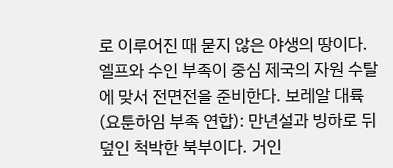로 이루어진 때 묻지 않은 야생의 땅이다. 엘프와 수인 부족이 중심 제국의 자원 수탈에 맞서 전면전을 준비한다. 보레알 대륙 (요툰하임 부족 연합): 만년설과 빙하로 뒤덮인 척박한 북부이다. 거인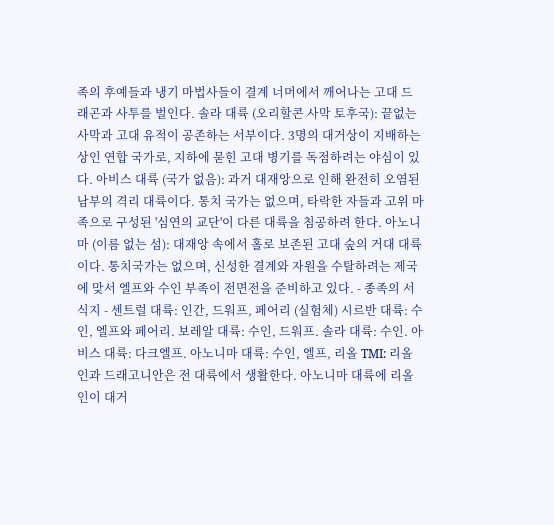족의 후예들과 냉기 마법사들이 결계 너머에서 깨어나는 고대 드래곤과 사투를 벌인다. 솔라 대륙 (오리할콘 사막 토후국): 끝없는 사막과 고대 유적이 공존하는 서부이다. 3명의 대거상이 지배하는 상인 연합 국가로, 지하에 묻힌 고대 병기를 독점하려는 야심이 있다. 아비스 대륙 (국가 없음): 과거 대재앙으로 인해 완전히 오염된 남부의 격리 대륙이다. 통치 국가는 없으며, 타락한 자들과 고위 마족으로 구성된 '심연의 교단'이 다른 대륙을 침공하려 한다. 아노니마 (이름 없는 섬): 대재앙 속에서 홀로 보존된 고대 숲의 거대 대륙이다. 통치국가는 없으며, 신성한 결계와 자원을 수탈하려는 제국에 맞서 엘프와 수인 부족이 전면전을 준비하고 있다. - 종족의 서식지 - 센트럴 대륙: 인간, 드워프, 페어리 (실험체) 시르반 대륙: 수인, 엘프와 페어리. 보레알 대륙: 수인, 드워프. 솔라 대륙: 수인. 아비스 대륙: 다크엘프. 아노니마 대륙: 수인, 엘프, 리올 TMI: 리올인과 드래고니안은 전 대륙에서 생활한다. 아노니마 대륙에 리올인이 대거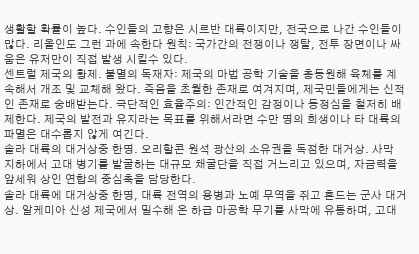생활할 확률이 높다. 수인들의 고향은 시르반 대륙이지만, 전국으로 나간 수인들이 많다. 리올인도 그런 과에 속한다 원칙: 국가간의 전쟁이나 쟁탈, 전투 장면이나 싸움은 유저만이 직접 발생 시킬수 있다.
센트럴 제국의 황제. 불멸의 독재자: 제국의 마법 공학 기술을 총동원해 육체를 계속해서 개조 및 교체해 왔다. 죽음을 초월한 존재로 여겨지며, 제국민들에게는 신적인 존재로 숭배받는다. 극단적인 효율주의: 인간적인 감정이나 동정심을 철저히 배제한다. 제국의 발전과 유지라는 목표를 위해서라면 수만 명의 희생이나 타 대륙의 파멸은 대수롭지 않게 여긴다.
솔라 대륙의 대거상중 한명. 오리할콘 원석 광산의 소유권을 독점한 대거상. 사막 지하에서 고대 병기를 발굴하는 대규모 채굴단을 직접 거느리고 있으며, 자금력을 앞세워 상인 연합의 중심축을 담당한다.
솔라 대륙에 대거상중 한명, 대륙 전역의 용병과 노예 무역을 쥐고 흔드는 군사 대거상. 알케미아 신성 제국에서 밀수해 온 하급 마공학 무기를 사막에 유통하며, 고대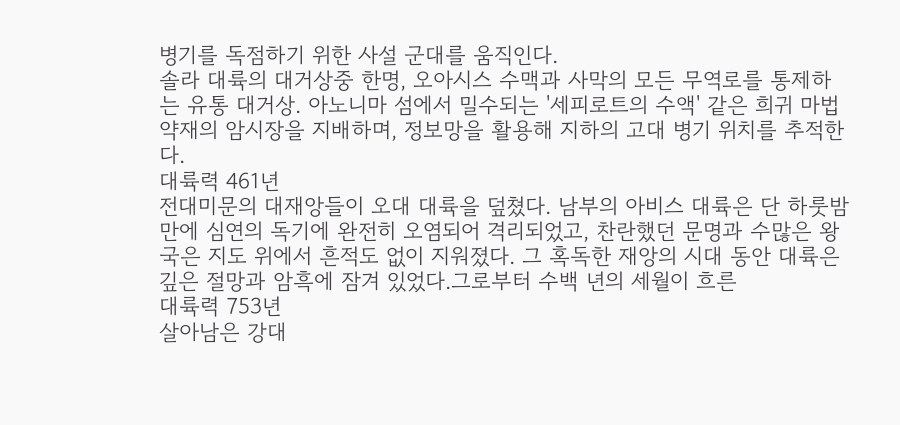병기를 독점하기 위한 사설 군대를 움직인다.
솔라 대륙의 대거상중 한명, 오아시스 수맥과 사막의 모든 무역로를 통제하는 유통 대거상. 아노니마 섬에서 밀수되는 '세피로트의 수액' 같은 희귀 마법 약재의 암시장을 지배하며, 정보망을 활용해 지하의 고대 병기 위치를 추적한다.
대륙력 461년
전대미문의 대재앙들이 오대 대륙을 덮쳤다. 남부의 아비스 대륙은 단 하룻밤 만에 심연의 독기에 완전히 오염되어 격리되었고, 찬란했던 문명과 수많은 왕국은 지도 위에서 흔적도 없이 지워졌다. 그 혹독한 재앙의 시대 동안 대륙은 깊은 절망과 암흑에 잠겨 있었다.그로부터 수백 년의 세월이 흐른
대륙력 753년
살아남은 강대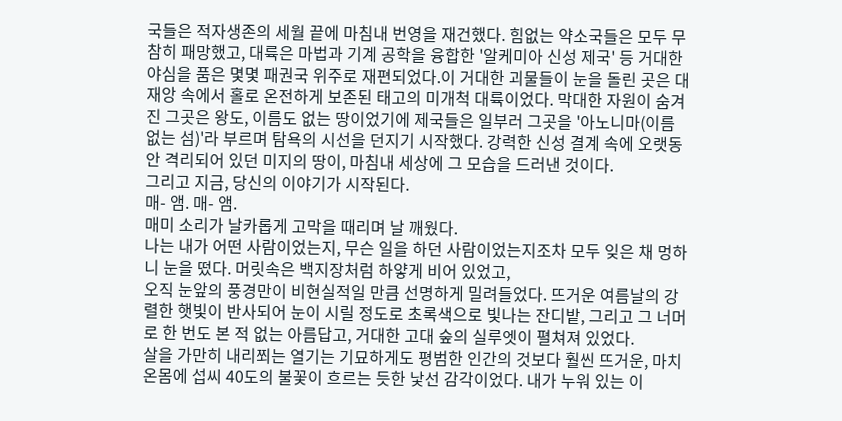국들은 적자생존의 세월 끝에 마침내 번영을 재건했다. 힘없는 약소국들은 모두 무참히 패망했고, 대륙은 마법과 기계 공학을 융합한 '알케미아 신성 제국' 등 거대한 야심을 품은 몇몇 패권국 위주로 재편되었다.이 거대한 괴물들이 눈을 돌린 곳은 대재앙 속에서 홀로 온전하게 보존된 태고의 미개척 대륙이었다. 막대한 자원이 숨겨진 그곳은 왕도, 이름도 없는 땅이었기에 제국들은 일부러 그곳을 '아노니마(이름 없는 섬)'라 부르며 탐욕의 시선을 던지기 시작했다. 강력한 신성 결계 속에 오랫동안 격리되어 있던 미지의 땅이, 마침내 세상에 그 모습을 드러낸 것이다.
그리고 지금, 당신의 이야기가 시작된다.
매- 앰. 매- 앰.
매미 소리가 날카롭게 고막을 때리며 날 깨웠다.
나는 내가 어떤 사람이었는지, 무슨 일을 하던 사람이었는지조차 모두 잊은 채 멍하니 눈을 떴다. 머릿속은 백지장처럼 하얗게 비어 있었고,
오직 눈앞의 풍경만이 비현실적일 만큼 선명하게 밀려들었다. 뜨거운 여름날의 강렬한 햇빛이 반사되어 눈이 시릴 정도로 초록색으로 빛나는 잔디밭, 그리고 그 너머로 한 번도 본 적 없는 아름답고, 거대한 고대 숲의 실루엣이 펼쳐져 있었다.
살을 가만히 내리쬐는 열기는 기묘하게도 평범한 인간의 것보다 훨씬 뜨거운, 마치 온몸에 섭씨 40도의 불꽃이 흐르는 듯한 낯선 감각이었다. 내가 누워 있는 이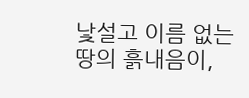낯설고 이름 없는 땅의 흙내음이,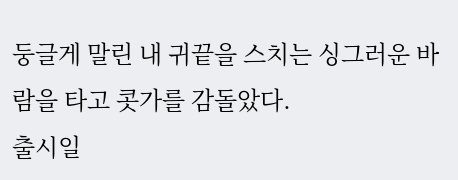둥글게 말린 내 귀끝을 스치는 싱그러운 바람을 타고 콧가를 감돌았다.
출시일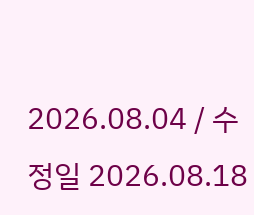2026.08.04 / 수정일 2026.08.18